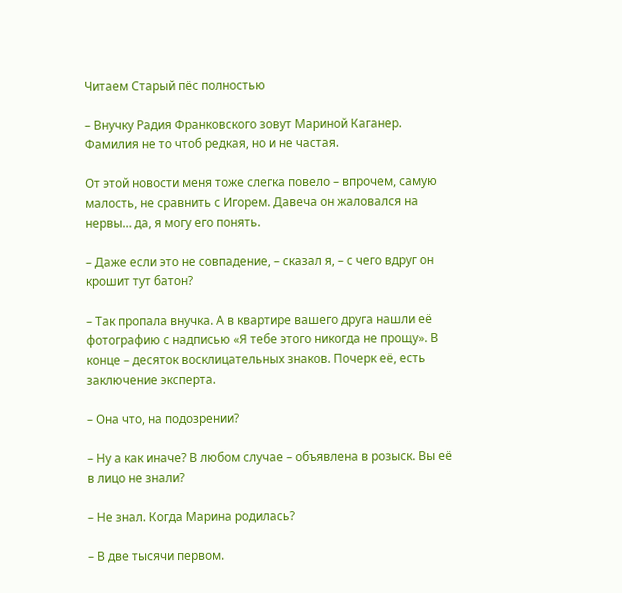Читаем Старый пёс полностью

– Внучку Радия Франковского зовут Мариной Каганер. Фамилия не то чтоб редкая, но и не частая.

От этой новости меня тоже слегка повело – впрочем, самую малость, не сравнить с Игорем. Давеча он жаловался на нервы… да, я могу его понять.

– Даже если это не совпадение, – сказал я, – с чего вдруг он крошит тут батон?

– Так пропала внучка. А в квартире вашего друга нашли её фотографию с надписью «Я тебе этого никогда не прощу». В конце – десяток восклицательных знаков. Почерк её, есть заключение эксперта.

– Она что, на подозрении?

– Ну а как иначе? В любом случае – объявлена в розыск. Вы её в лицо не знали?

– Не знал. Когда Марина родилась?

– В две тысячи первом.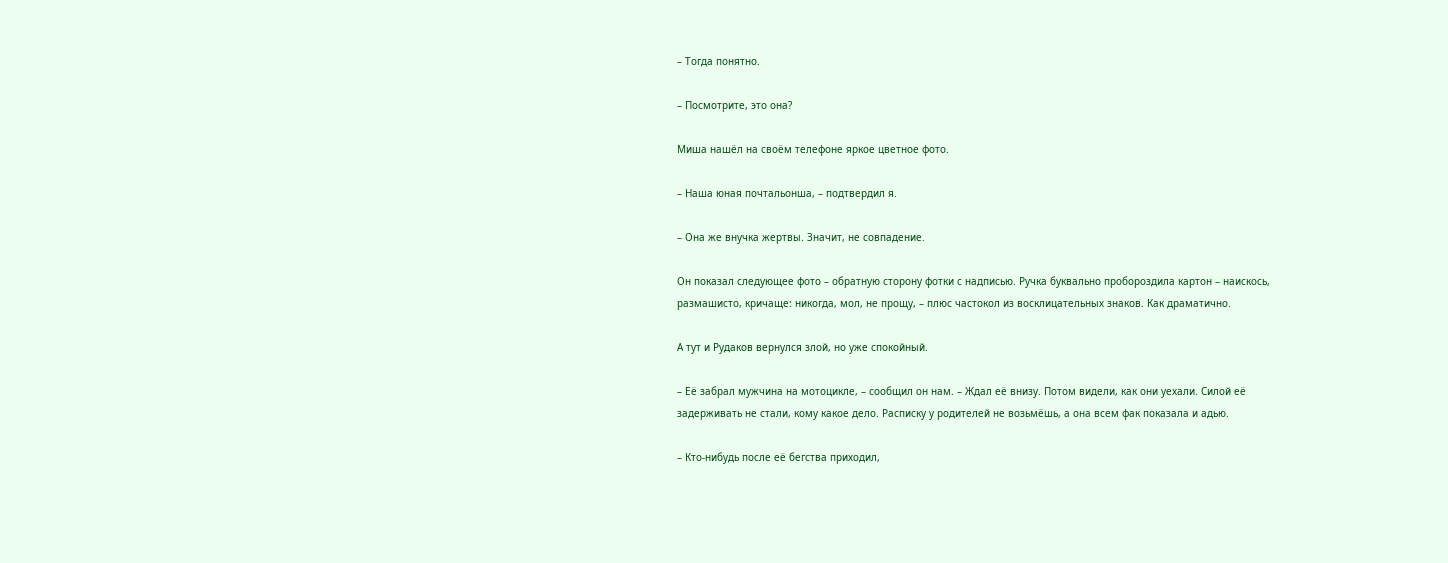– Тогда понятно.

– Посмотрите, это она?

Миша нашёл на своём телефоне яркое цветное фото.

– Наша юная почтальонша, – подтвердил я.

– Она же внучка жертвы. Значит, не совпадение.

Он показал следующее фото – обратную сторону фотки с надписью. Ручка буквально пробороздила картон – наискось, размашисто, кричаще: никогда, мол, не прощу, – плюс частокол из восклицательных знаков. Как драматично.

А тут и Рудаков вернулся злой, но уже спокойный.

– Её забрал мужчина на мотоцикле, – сообщил он нам. – Ждал её внизу. Потом видели, как они уехали. Силой её задерживать не стали, кому какое дело. Расписку у родителей не возьмёшь, а она всем фак показала и адью.

– Кто-нибудь после её бегства приходил,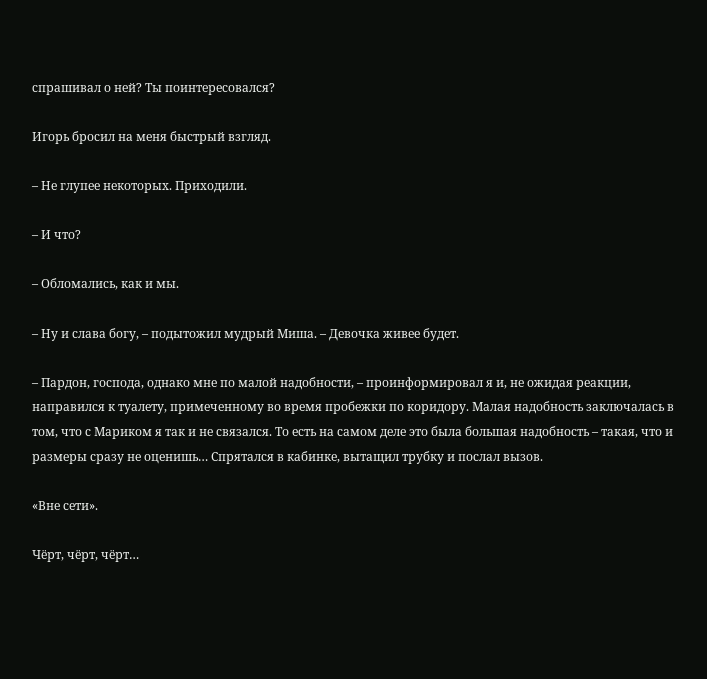спрашивал о ней? Ты поинтересовался?

Игорь бросил на меня быстрый взгляд.

– Не глупее некоторых. Приходили.

– И что?

– Обломались, как и мы.

– Ну и слава богу, – подытожил мудрый Миша. – Девочка живее будет.

– Пардон, господа, однако мне по малой надобности, – проинформировал я и, не ожидая реакции, направился к туалету, примеченному во время пробежки по коридору. Малая надобность заключалась в том, что с Мариком я так и не связался. То есть на самом деле это была большая надобность – такая, что и размеры сразу не оценишь… Спрятался в кабинке, вытащил трубку и послал вызов.

«Вне сети».

Чёрт, чёрт, чёрт…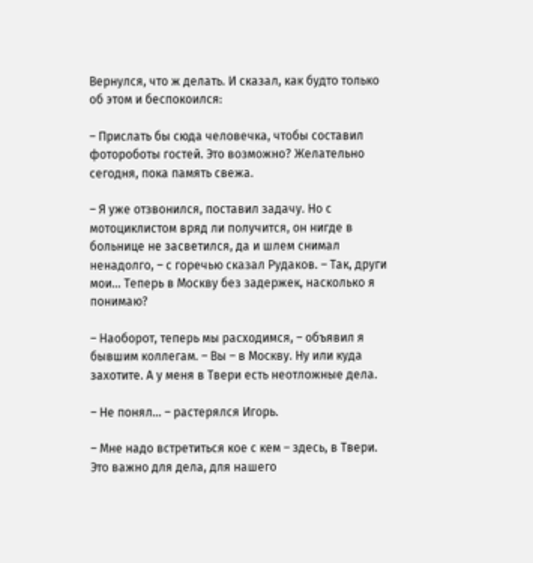Вернулся, что ж делать. И сказал, как будто только об этом и беспокоился:

– Прислать бы сюда человечка, чтобы составил фотороботы гостей. Это возможно? Желательно сегодня, пока память свежа.

– Я уже отзвонился, поставил задачу. Но с мотоциклистом вряд ли получится, он нигде в больнице не засветился, да и шлем снимал ненадолго, – с горечью сказал Рудаков. – Так, други мои… Теперь в Москву без задержек, насколько я понимаю?

– Наоборот, теперь мы расходимся, – объявил я бывшим коллегам. – Вы – в Москву. Ну или куда захотите. А у меня в Твери есть неотложные дела.

– Не понял… – растерялся Игорь.

– Мне надо встретиться кое с кем – здесь, в Твери. Это важно для дела, для нашего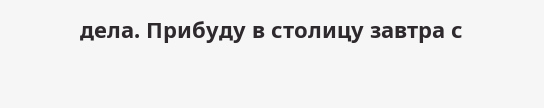дела. Прибуду в столицу завтра с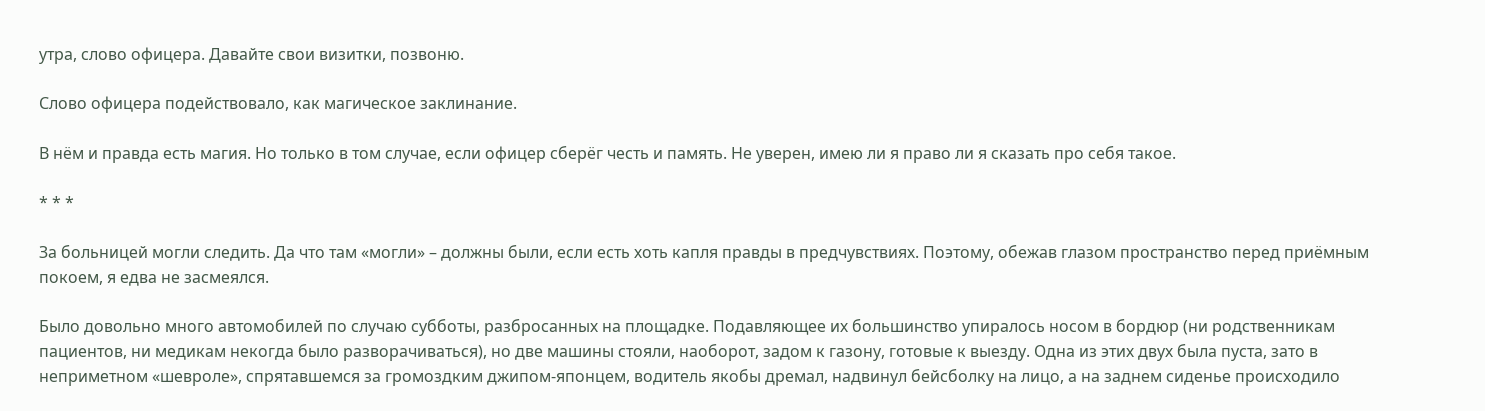утра, слово офицера. Давайте свои визитки, позвоню.

Слово офицера подействовало, как магическое заклинание.

В нём и правда есть магия. Но только в том случае, если офицер сберёг честь и память. Не уверен, имею ли я право ли я сказать про себя такое.

* * *

За больницей могли следить. Да что там «могли» – должны были, если есть хоть капля правды в предчувствиях. Поэтому, обежав глазом пространство перед приёмным покоем, я едва не засмеялся.

Было довольно много автомобилей по случаю субботы, разбросанных на площадке. Подавляющее их большинство упиралось носом в бордюр (ни родственникам пациентов, ни медикам некогда было разворачиваться), но две машины стояли, наоборот, задом к газону, готовые к выезду. Одна из этих двух была пуста, зато в неприметном «шевроле», спрятавшемся за громоздким джипом-японцем, водитель якобы дремал, надвинул бейсболку на лицо, а на заднем сиденье происходило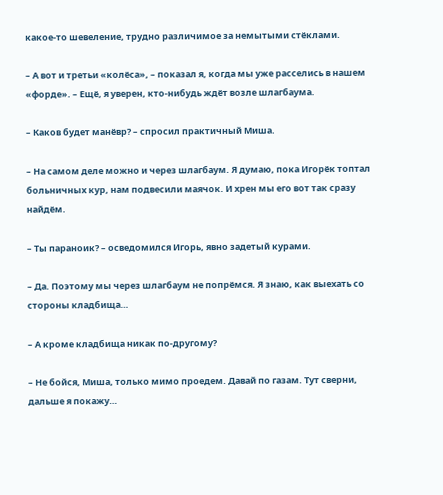какое-то шевеление, трудно различимое за немытыми стёклами.

– А вот и третьи «колёса», – показал я, когда мы уже расселись в нашем «форде». – Ещё, я уверен, кто-нибудь ждёт возле шлагбаума.

– Каков будет манёвр? – спросил практичный Миша.

– На самом деле можно и через шлагбаум. Я думаю, пока Игорёк топтал больничных кур, нам подвесили маячок. И хрен мы его вот так сразу найдём.

– Ты параноик? – осведомился Игорь, явно задетый курами.

– Да. Поэтому мы через шлагбаум не попрёмся. Я знаю, как выехать со стороны кладбища…

– А кроме кладбища никак по-другому?

– Не бойся, Миша, только мимо проедем. Давай по газам. Тут сверни, дальше я покажу…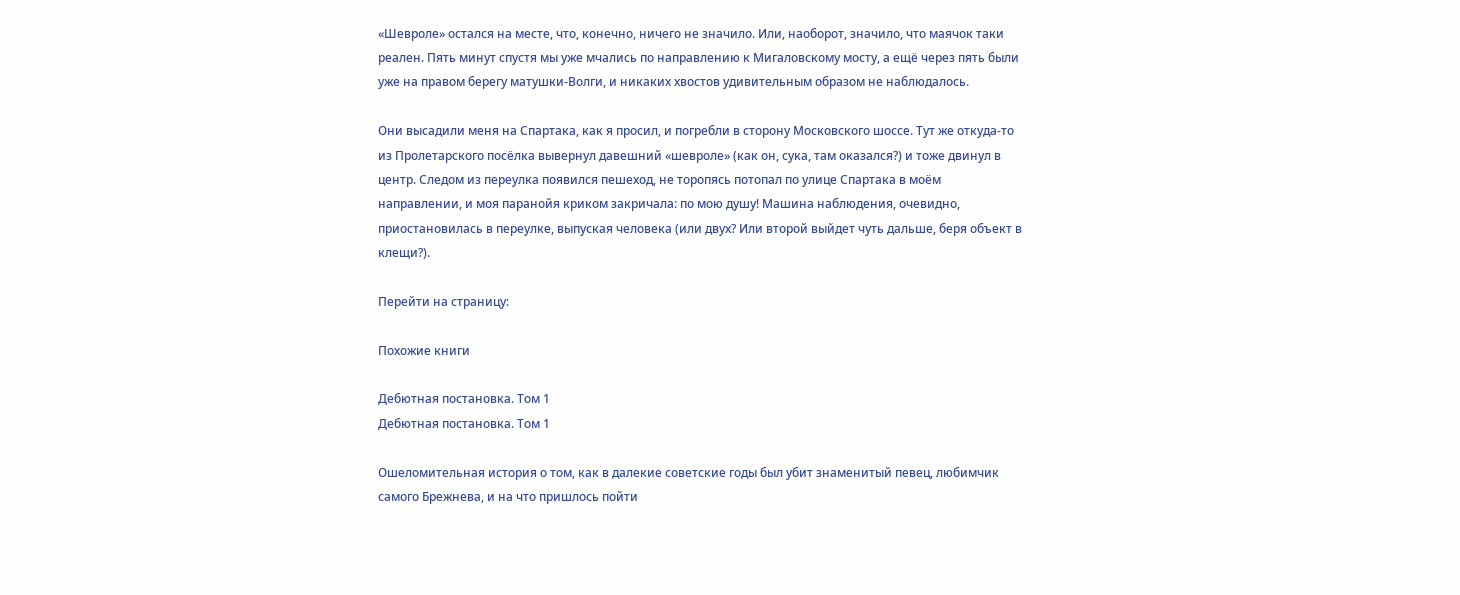«Шевроле» остался на месте, что, конечно, ничего не значило. Или, наоборот, значило, что маячок таки реален. Пять минут спустя мы уже мчались по направлению к Мигаловскому мосту, а ещё через пять были уже на правом берегу матушки-Волги, и никаких хвостов удивительным образом не наблюдалось.

Они высадили меня на Спартака, как я просил, и погребли в сторону Московского шоссе. Тут же откуда-то из Пролетарского посёлка вывернул давешний «шевроле» (как он, сука, там оказался?) и тоже двинул в центр. Следом из переулка появился пешеход, не торопясь потопал по улице Спартака в моём направлении, и моя паранойя криком закричала: по мою душу! Машина наблюдения, очевидно, приостановилась в переулке, выпуская человека (или двух? Или второй выйдет чуть дальше, беря объект в клещи?).

Перейти на страницу:

Похожие книги

Дебютная постановка. Том 1
Дебютная постановка. Том 1

Ошеломительная история о том, как в далекие советские годы был убит знаменитый певец, любимчик самого Брежнева, и на что пришлось пойти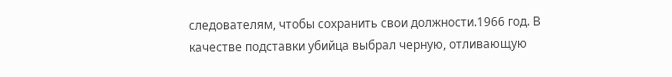следователям, чтобы сохранить свои должности.1966 год. В качестве подставки убийца выбрал черную, отливающую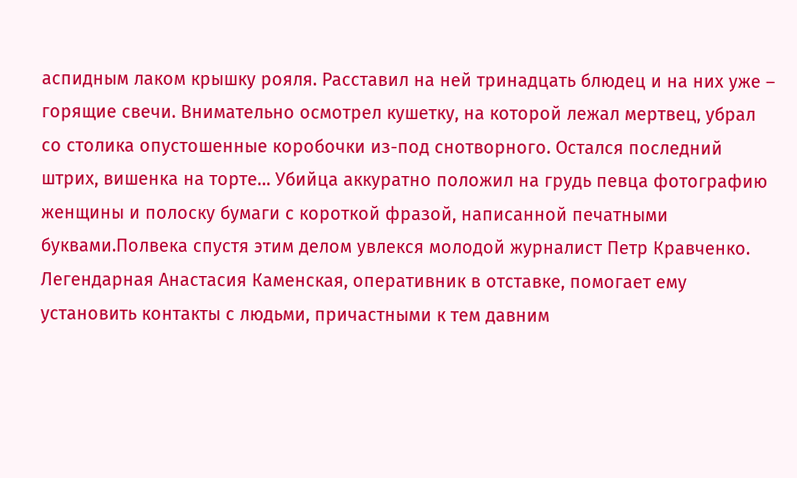аспидным лаком крышку рояля. Расставил на ней тринадцать блюдец и на них уже – горящие свечи. Внимательно осмотрел кушетку, на которой лежал мертвец, убрал со столика опустошенные коробочки из-под снотворного. Остался последний штрих, вишенка на торте… Убийца аккуратно положил на грудь певца фотографию женщины и полоску бумаги с короткой фразой, написанной печатными буквами.Полвека спустя этим делом увлекся молодой журналист Петр Кравченко. Легендарная Анастасия Каменская, оперативник в отставке, помогает ему установить контакты с людьми, причастными к тем давним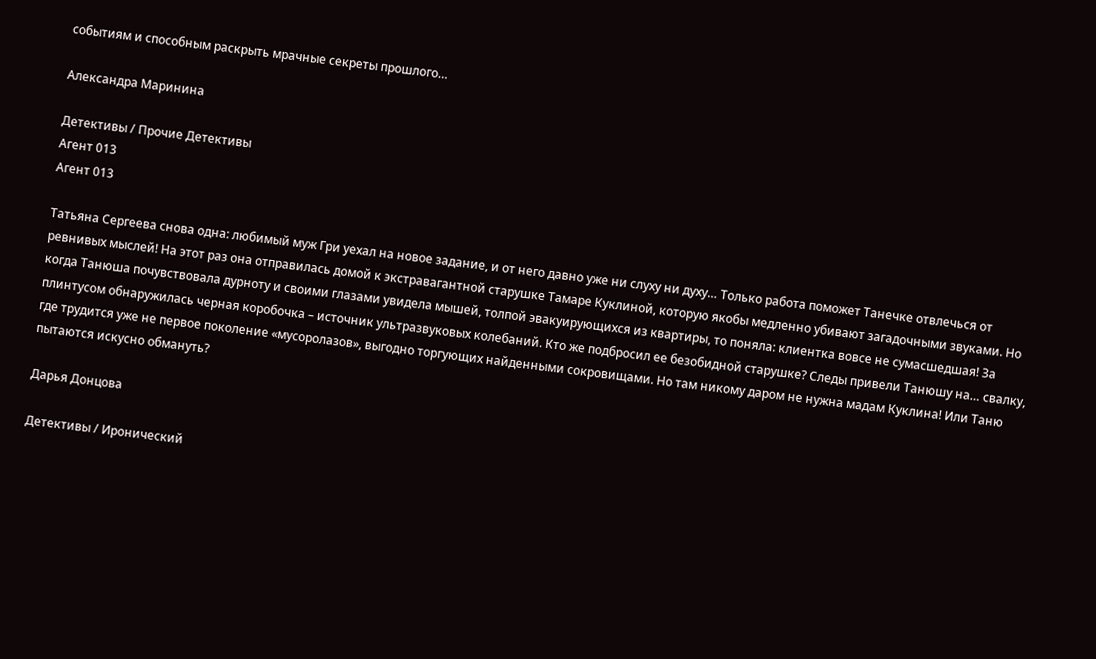событиям и способным раскрыть мрачные секреты прошлого…

Александра Маринина

Детективы / Прочие Детективы
Агент 013
Агент 013

Татьяна Сергеева снова одна: любимый муж Гри уехал на новое задание, и от него давно уже ни слуху ни духу… Только работа поможет Танечке отвлечься от ревнивых мыслей! На этот раз она отправилась домой к экстравагантной старушке Тамаре Куклиной, которую якобы медленно убивают загадочными звуками. Но когда Танюша почувствовала дурноту и своими глазами увидела мышей, толпой эвакуирующихся из квартиры, то поняла: клиентка вовсе не сумасшедшая! За плинтусом обнаружилась черная коробочка – источник ультразвуковых колебаний. Кто же подбросил ее безобидной старушке? Следы привели Танюшу на… свалку, где трудится уже не первое поколение «мусоролазов», выгодно торгующих найденными сокровищами. Но там никому даром не нужна мадам Куклина! Или Таню пытаются искусно обмануть?

Дарья Донцова

Детективы / Иронический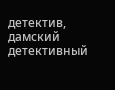детектив, дамский детективный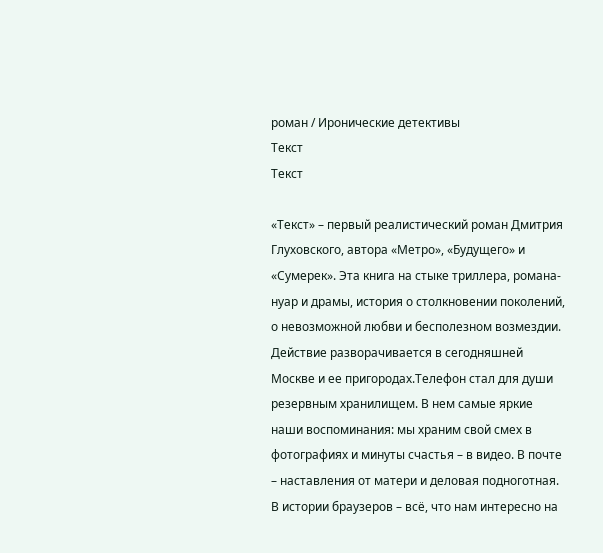роман / Иронические детективы
Текст
Текст

«Текст» – первый реалистический роман Дмитрия Глуховского, автора «Метро», «Будущего» и «Сумерек». Эта книга на стыке триллера, романа-нуар и драмы, история о столкновении поколений, о невозможной любви и бесполезном возмездии. Действие разворачивается в сегодняшней Москве и ее пригородах.Телефон стал для души резервным хранилищем. В нем самые яркие наши воспоминания: мы храним свой смех в фотографиях и минуты счастья – в видео. В почте – наставления от матери и деловая подноготная. В истории браузеров – всё, что нам интересно на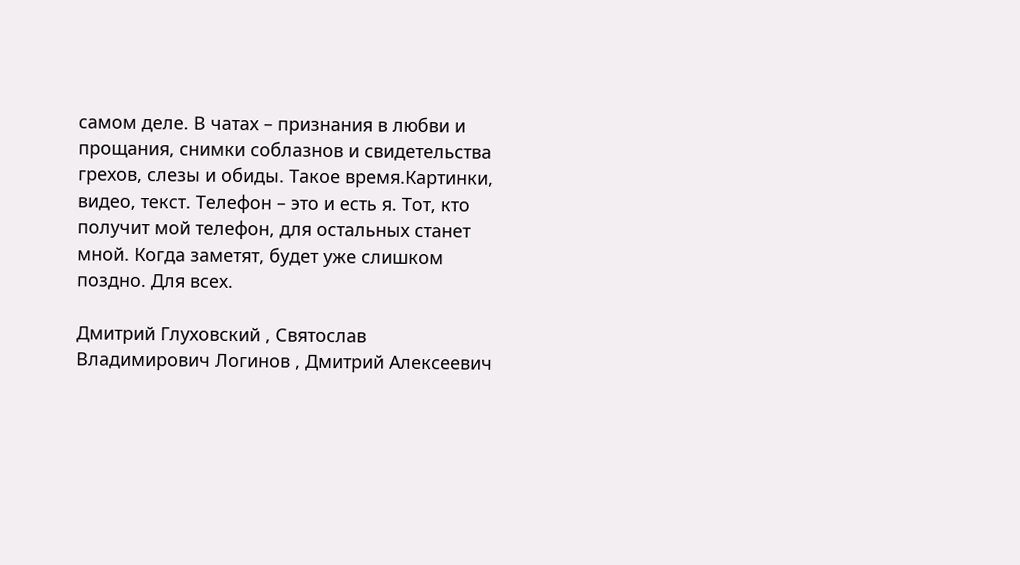самом деле. В чатах – признания в любви и прощания, снимки соблазнов и свидетельства грехов, слезы и обиды. Такое время.Картинки, видео, текст. Телефон – это и есть я. Тот, кто получит мой телефон, для остальных станет мной. Когда заметят, будет уже слишком поздно. Для всех.

Дмитрий Глуховский , Святослав Владимирович Логинов , Дмитрий Алексеевич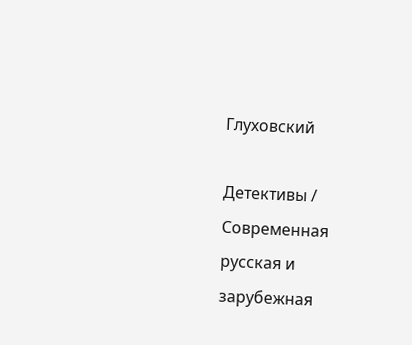Глуховский

Детективы / Современная русская и зарубежная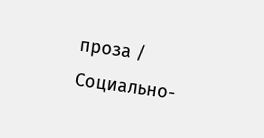проза / Социально-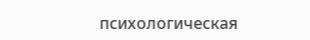психологическая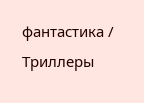фантастика / Триллеры